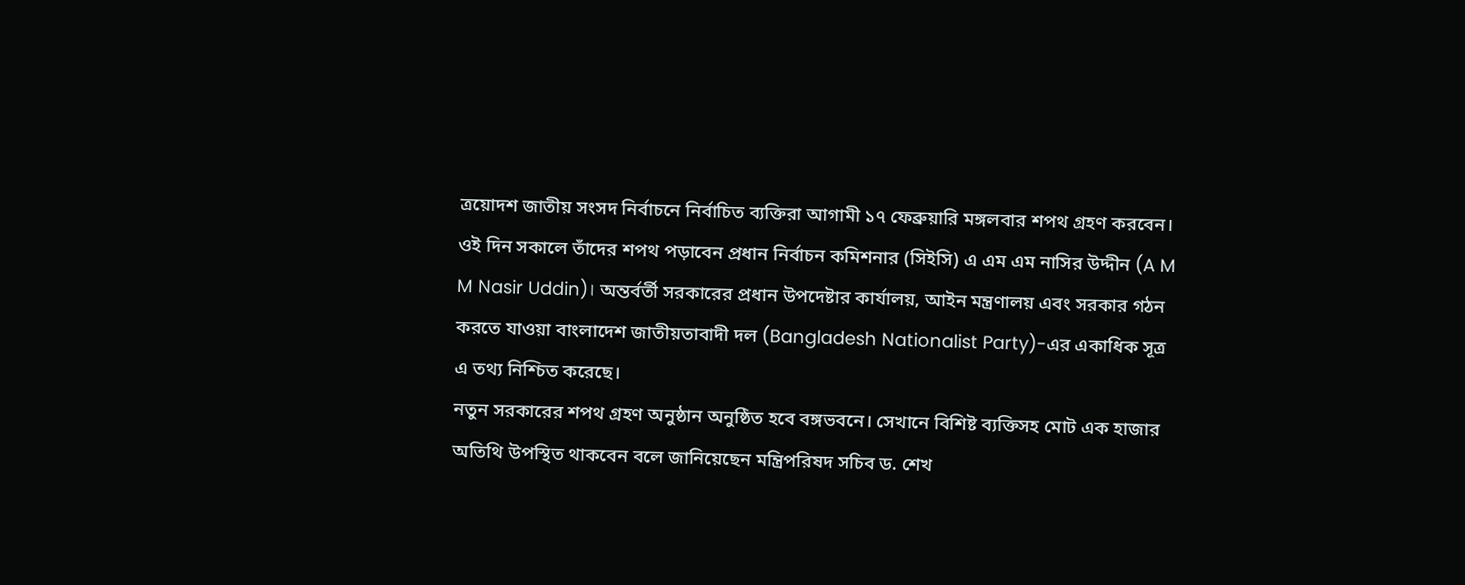ত্রয়োদশ জাতীয় সংসদ নির্বাচনে নির্বাচিত ব্যক্তিরা আগামী ১৭ ফেব্রুয়ারি মঙ্গলবার শপথ গ্রহণ করবেন। ওই দিন সকালে তাঁদের শপথ পড়াবেন প্রধান নির্বাচন কমিশনার (সিইসি) এ এম এম নাসির উদ্দীন (A M M Nasir Uddin)। অন্তর্বর্তী সরকারের প্রধান উপদেষ্টার কার্যালয়, আইন মন্ত্রণালয় এবং সরকার গঠন করতে যাওয়া বাংলাদেশ জাতীয়তাবাদী দল (Bangladesh Nationalist Party)-এর একাধিক সূত্র এ তথ্য নিশ্চিত করেছে।
নতুন সরকারের শপথ গ্রহণ অনুষ্ঠান অনুষ্ঠিত হবে বঙ্গভবনে। সেখানে বিশিষ্ট ব্যক্তিসহ মোট এক হাজার অতিথি উপস্থিত থাকবেন বলে জানিয়েছেন মন্ত্রিপরিষদ সচিব ড. শেখ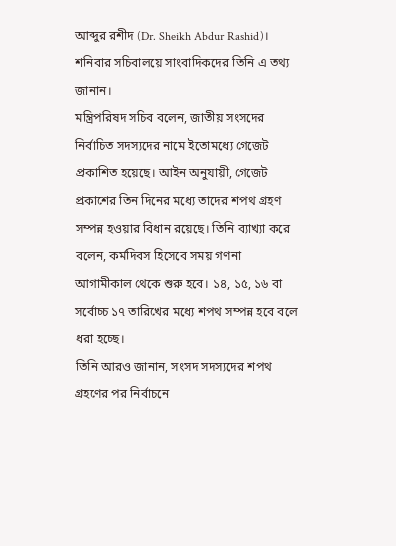আব্দুর রশীদ (Dr. Sheikh Abdur Rashid)। শনিবার সচিবালয়ে সাংবাদিকদের তিনি এ তথ্য জানান।
মন্ত্রিপরিষদ সচিব বলেন, জাতীয় সংসদের নির্বাচিত সদস্যদের নামে ইতোমধ্যে গেজেট প্রকাশিত হয়েছে। আইন অনুযায়ী, গেজেট প্রকাশের তিন দিনের মধ্যে তাদের শপথ গ্রহণ সম্পন্ন হওয়ার বিধান রয়েছে। তিনি ব্যাখ্যা করে বলেন, কর্মদিবস হিসেবে সময় গণনা আগামীকাল থেকে শুরু হবে। ১৪, ১৫, ১৬ বা সর্বোচ্চ ১৭ তারিখের মধ্যে শপথ সম্পন্ন হবে বলে ধরা হচ্ছে।
তিনি আরও জানান, সংসদ সদস্যদের শপথ গ্রহণের পর নির্বাচনে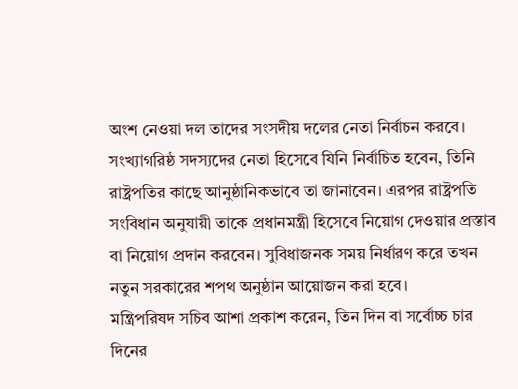অংশ নেওয়া দল তাদের সংসদীয় দলের নেতা নির্বাচন করবে। সংখ্যাগরিষ্ঠ সদস্যদের নেতা হিসেবে যিনি নির্বাচিত হবেন, তিনি রাষ্ট্রপতির কাছে আনুষ্ঠানিকভাবে তা জানাবেন। এরপর রাষ্ট্রপতি সংবিধান অনুযায়ী তাকে প্রধানমন্ত্রী হিসেবে নিয়োগ দেওয়ার প্রস্তাব বা নিয়োগ প্রদান করবেন। সুবিধাজনক সময় নির্ধারণ করে তখন নতুন সরকারের শপথ অনুষ্ঠান আয়োজন করা হবে।
মন্ত্রিপরিষদ সচিব আশা প্রকাশ করেন, তিন দিন বা সর্বোচ্চ চার দিনের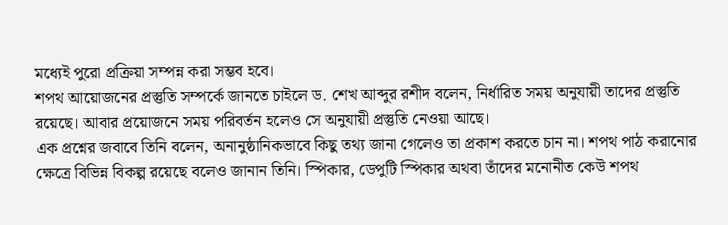মধ্যেই পুরো প্রক্রিয়া সম্পন্ন করা সম্ভব হবে।
শপথ আয়োজনের প্রস্তুতি সম্পর্কে জানতে চাইলে ড. শেখ আব্দুর রশীদ বলেন, নির্ধারিত সময় অনুযায়ী তাদের প্রস্তুতি রয়েছে। আবার প্রয়োজনে সময় পরিবর্তন হলেও সে অনুযায়ী প্রস্তুতি নেওয়া আছে।
এক প্রশ্নের জবাবে তিনি বলেন, অনানুষ্ঠানিকভাবে কিছু তথ্য জানা গেলেও তা প্রকাশ করতে চান না। শপথ পাঠ করানোর ক্ষেত্রে বিভিন্ন বিকল্প রয়েছে বলেও জানান তিনি। স্পিকার, ডেপুটি স্পিকার অথবা তাঁদের মনোনীত কেউ শপথ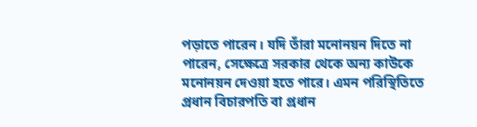পড়াতে পারেন। যদি তাঁরা মনোনয়ন দিতে না পারেন, সেক্ষেত্রে সরকার থেকে অন্য কাউকে মনোনয়ন দেওয়া হতে পারে। এমন পরিস্থিতিতে প্রধান বিচারপতি বা প্রধান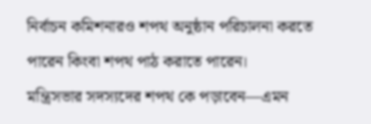নির্বাচন কমিশনারও শপথ অনুষ্ঠান পরিচালনা করতে পারেন কিংবা শপথ পাঠ করাতে পারেন।
মন্ত্রিসভার সদস্যদের শপথ কে পড়াবেন—এমন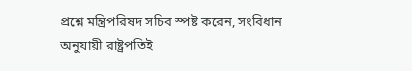প্রশ্নে মন্ত্রিপরিষদ সচিব স্পষ্ট করেন, সংবিধান অনুযায়ী রাষ্ট্রপতিই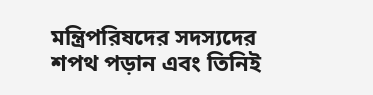মন্ত্রিপরিষদের সদস্যদের শপথ পড়ান এবং তিনিই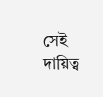সেই দায়িত্ব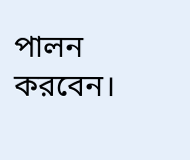পালন করবেন।